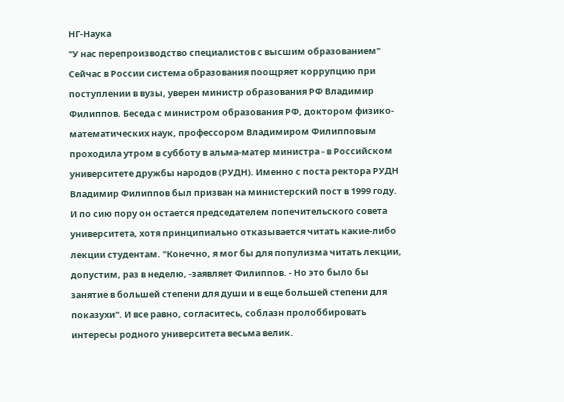НГ-Наука
"У нас перепроизводство специалистов с высшим образованием" Сейчас в России система образования поощряет коррупцию при поступлении в вузы, уверен министр образования РФ Владимир Филиппов. Беседа с министром образования РФ, доктором физико-математических наук, профессором Владимиром Филипповым проходила утром в субботу в альма-матер министра - в Российском университете дружбы народов (РУДН). Именно с поста ректора РУДН Владимир Филиппов был призван на министерский пост в 1999 году. И по сию пору он остается председателем попечительского совета университета, хотя принципиально отказывается читать какие-либо лекции студентам. "Конечно, я мог бы для популизма читать лекции, допустим, раз в неделю, -заявляет Филиппов. - Но это было бы занятие в большей степени для души и в еще большей степени для показухи". И все равно, согласитесь, соблазн пролоббировать интересы родного университета весьма велик.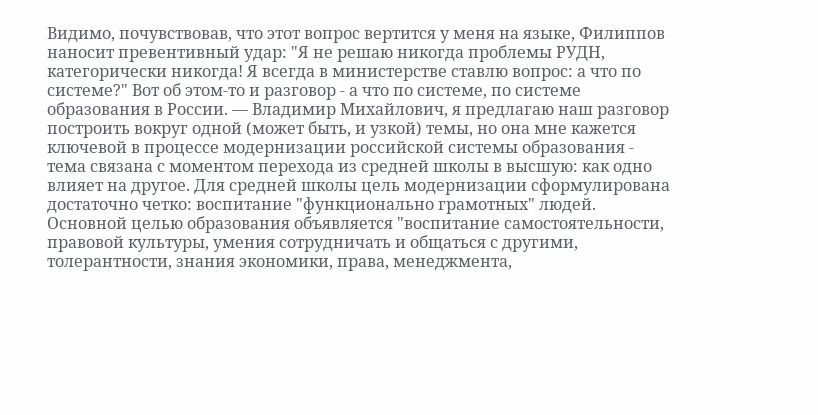Видимо, почувствовав, что этот вопрос вертится у меня на языке, Филиппов наносит превентивный удар: "Я не решаю никогда проблемы РУДН, категорически никогда! Я всегда в министерстве ставлю вопрос: а что по системе?" Вот об этом-то и разговор - а что по системе, по системе образования в России. — Владимир Михайлович, я предлагаю наш разговор построить вокруг одной (может быть, и узкой) темы, но она мне кажется ключевой в процессе модернизации российской системы образования - тема связана с моментом перехода из средней школы в высшую: как одно влияет на другое. Для средней школы цель модернизации сформулирована достаточно четко: воспитание "функционально грамотных" людей. Основной целью образования объявляется "воспитание самостоятельности, правовой культуры, умения сотрудничать и общаться с другими, толерантности, знания экономики, права, менеджмента,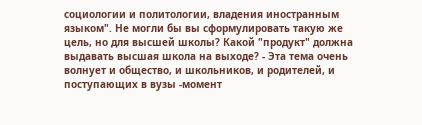социологии и политологии, владения иностранным языком". Не могли бы вы сформулировать такую же цель, но для высшей школы? Какой "продукт" должна выдавать высшая школа на выходе? - Эта тема очень волнует и общество, и школьников, и родителей, и поступающих в вузы -момент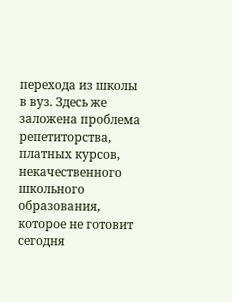перехода из школы в вуз. Здесь же заложена проблема репетиторства, платных курсов, некачественного школьного образования, которое не готовит сегодня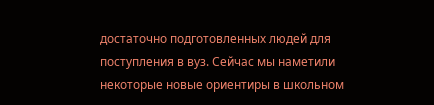достаточно подготовленных людей для поступления в вуз. Сейчас мы наметили некоторые новые ориентиры в школьном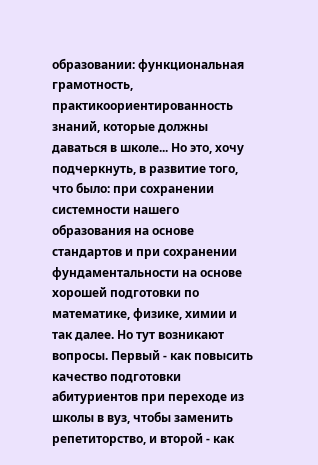образовании: функциональная грамотность, практикоориентированность знаний, которые должны даваться в школе... Но это, хочу подчеркнуть, в развитие того, что было: при сохранении системности нашего образования на основе стандартов и при сохранении фундаментальности на основе хорошей подготовки по математике, физике, химии и так далее. Но тут возникают вопросы. Первый - как повысить качество подготовки абитуриентов при переходе из школы в вуз, чтобы заменить репетиторство, и второй - как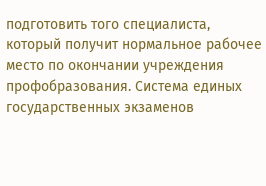подготовить того специалиста, который получит нормальное рабочее место по окончании учреждения профобразования. Система единых государственных экзаменов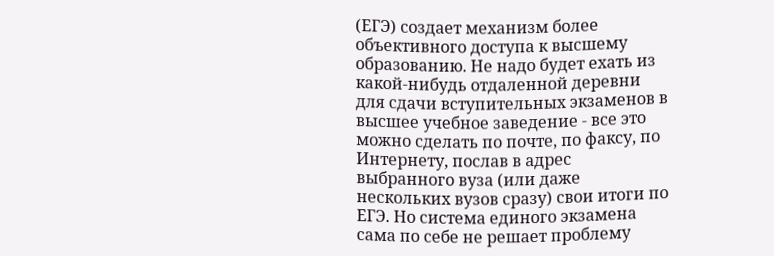(ЕГЭ) создает механизм более объективного доступа к высшему образованию. Не надо будет ехать из какой-нибудь отдаленной деревни для сдачи вступительных экзаменов в высшее учебное заведение - все это можно сделать по почте, по факсу, по Интернету, послав в адрес выбранного вуза (или даже нескольких вузов сразу) свои итоги по ЕГЭ. Но система единого экзамена сама по себе не решает проблему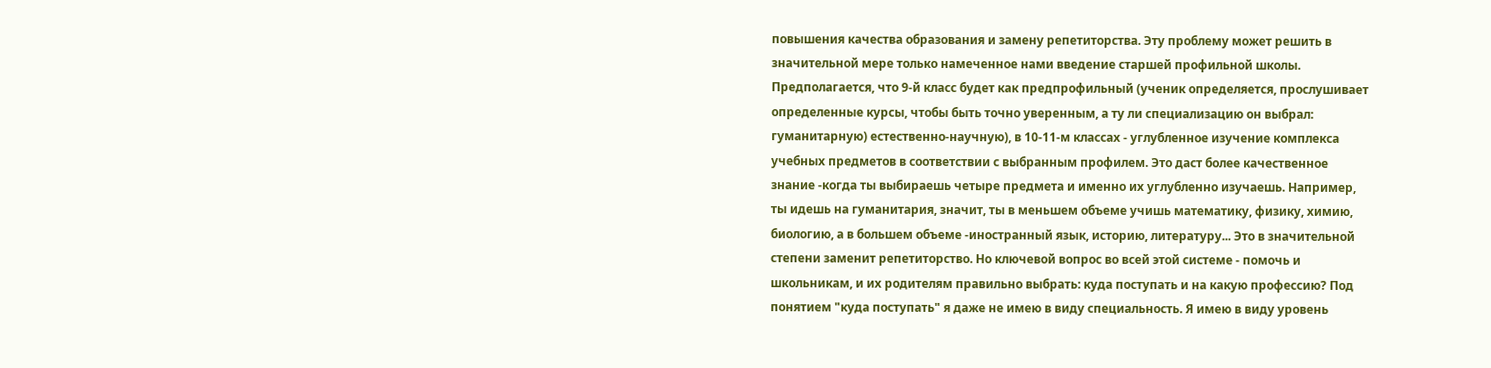повышения качества образования и замену репетиторства. Эту проблему может решить в значительной мере только намеченное нами введение старшей профильной школы. Предполагается, что 9-й класс будет как предпрофильный (ученик определяется, прослушивает определенные курсы, чтобы быть точно уверенным, а ту ли специализацию он выбрал: гуманитарную) естественно-научную), в 10-11-м классах - углубленное изучение комплекса учебных предметов в соответствии с выбранным профилем. Это даст более качественное знание -когда ты выбираешь четыре предмета и именно их углубленно изучаешь. Например, ты идешь на гуманитария, значит, ты в меньшем объеме учишь математику, физику, химию, биологию, а в большем объеме -иностранный язык, историю, литературу... Это в значительной степени заменит репетиторство. Но ключевой вопрос во всей этой системе - помочь и школьникам, и их родителям правильно выбрать: куда поступать и на какую профессию? Под понятием "куда поступать" я даже не имею в виду специальность. Я имею в виду уровень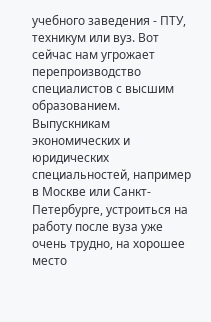учебного заведения - ПТУ, техникум или вуз. Вот сейчас нам угрожает перепроизводство специалистов с высшим образованием. Выпускникам экономических и юридических специальностей, например в Москве или Санкт-Петербурге, устроиться на работу после вуза уже очень трудно, на хорошее место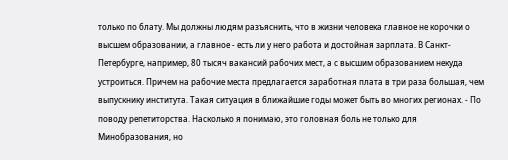только по блату. Мы должны людям разъяснить, что в жизни человека главное не корочки о высшем образовании, а главное - есть ли у него работа и достойная зарплата. В Санкт-Петербурге, например, 80 тысяч вакансий рабочих мест, а с высшим образованием некуда устроиться. Причем на рабочие места предлагается заработная плата в три раза большая, чем выпускнику института. Такая ситуация в ближайшие годы может быть во многих регионах. - По поводу репетиторства. Насколько я понимаю, это головная боль не только для Минобразования, но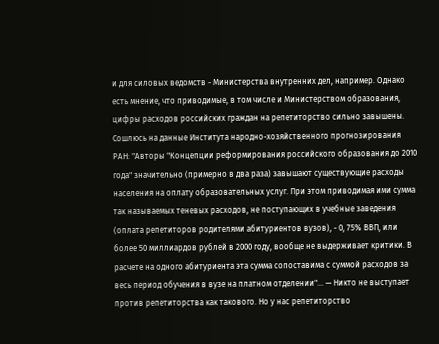и для силовых ведомств - Министерства внутренних дел, например. Однако есть мнение, что приводимые, в том числе и Министерством образования, цифры расходов российских граждан на репетиторство сильно завышены. Сошлюсь на данные Института народно-хозяйственного прогнозирования РАН: "Авторы "Концепции реформирования российского образования до 2010 года" значительно (примерно в два раза) завышают существующие расходы населения на оплату образовательных услуг. При этом приводимая ими сумма так называемых теневых расходов, не поступающих в учебные заведения (оплата репетиторов родителями абитуриентов вузов), - 0, 75% ВВП, или более 50 миллиардов рублей в 2000 году, вообще не выдерживает критики. В расчете на одного абитуриента эта сумма сопоставима с суммой расходов за весь период обучения в вузе на платном отделении"... — Никто не выступает против репетиторства как такового. Но у нас репетиторство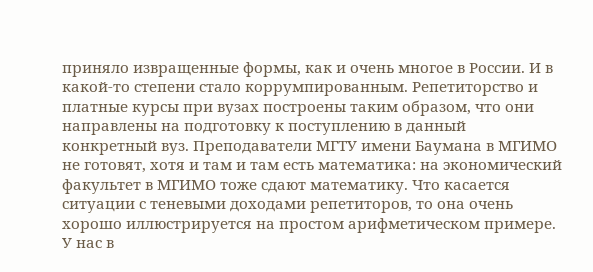приняло извращенные формы, как и очень многое в России. И в какой-то степени стало коррумпированным. Репетиторство и платные курсы при вузах построены таким образом, что они направлены на подготовку к поступлению в данный конкретный вуз. Преподаватели МГТУ имени Баумана в МГИМО не готовят, хотя и там и там есть математика: на экономический факультет в МГИМО тоже сдают математику. Что касается ситуации с теневыми доходами репетиторов, то она очень хорошо иллюстрируется на простом арифметическом примере. У нас в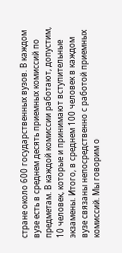стране около 600 государственных вузов. В каждом вузе есть в среднем десять приемных комиссий по предметам. В каждой комиссии работают, допустим, 10 человек, которые и принимают вступительные экзамены. Итого, в среднем 100 человек в каждом вузе связаны непосредственно с работой приемных комиссий. Мы говорим о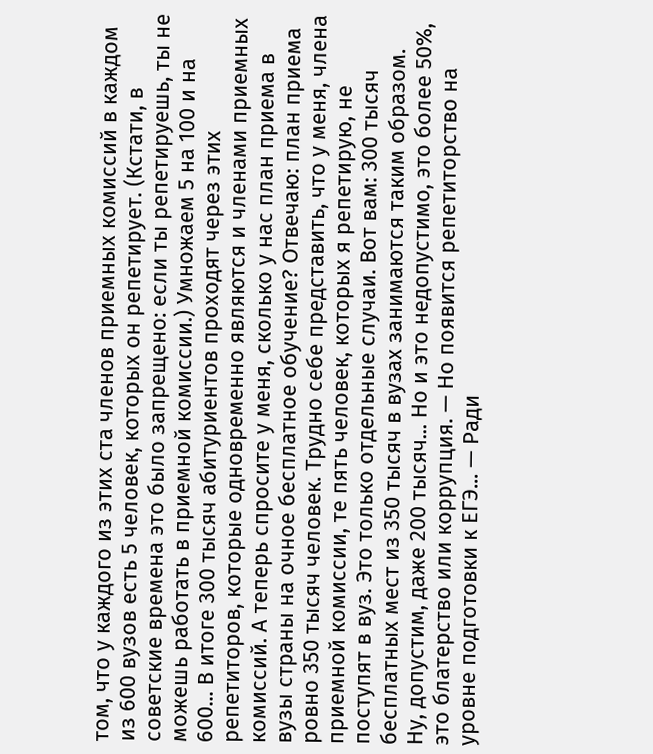том, что у каждого из этих ста членов приемных комиссий в каждом из 600 вузов есть 5 человек, которых он репетирует. (Кстати, в советские времена это было запрещено: если ты репетируешь, ты не можешь работать в приемной комиссии.) Умножаем 5 на 100 и на 600... В итоге 300 тысяч абитуриентов проходят через этих репетиторов, которые одновременно являются и членами приемных комиссий. А теперь спросите у меня, сколько у нас план приема в вузы страны на очное бесплатное обучение? Отвечаю: план приема ровно 350 тысяч человек. Трудно себе представить, что у меня, члена приемной комиссии, те пять человек, которых я репетирую, не поступят в вуз. Это только отдельные случаи. Вот вам: 300 тысяч бесплатных мест из 350 тысяч в вузах занимаются таким образом. Ну, допустим, даже 200 тысяч... Но и это недопустимо, это более 50%, это блатерство или коррупция. — Но появится репетиторство на уровне подготовки к ЕГЭ... — Ради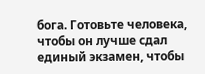бога. Готовьте человека, чтобы он лучше сдал единый экзамен, чтобы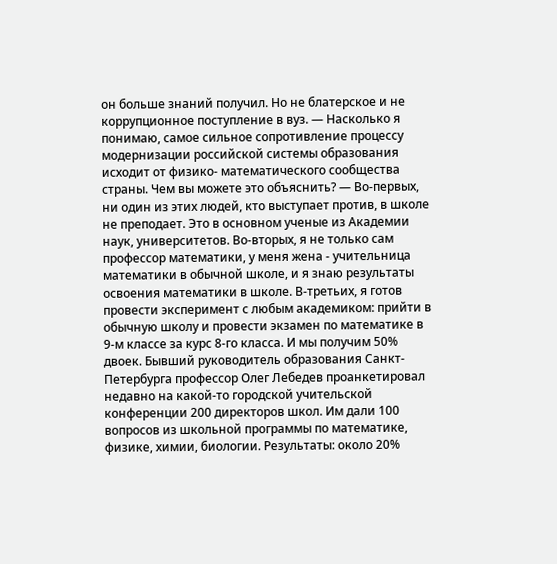он больше знаний получил. Но не блатерское и не коррупционное поступление в вуз. — Насколько я понимаю, самое сильное сопротивление процессу модернизации российской системы образования исходит от физико- математического сообщества страны. Чем вы можете это объяснить? — Во-первых, ни один из этих людей, кто выступает против, в школе не преподает. Это в основном ученые из Академии наук, университетов. Во-вторых, я не только сам профессор математики, у меня жена - учительница математики в обычной школе, и я знаю результаты освоения математики в школе. В-третьих, я готов провести эксперимент с любым академиком: прийти в обычную школу и провести экзамен по математике в 9-м классе за курс 8-го класса. И мы получим 50% двоек. Бывший руководитель образования Санкт-Петербурга профессор Олег Лебедев проанкетировал недавно на какой-то городской учительской конференции 200 директоров школ. Им дали 100 вопросов из школьной программы по математике, физике, химии, биологии. Результаты: около 20%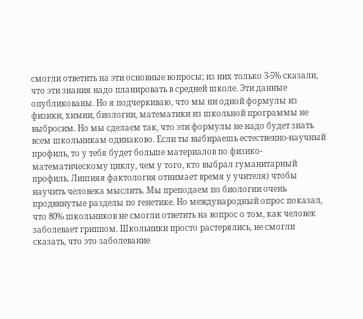смогли ответить на эти основные вопросы; из них только 3-5% сказали, что эти знания надо планировать в средней школе. Эти данные опубликованы. Но я подчеркиваю, что мы ни одной формулы из физики, химии, биологии, математики из школьной программы не выбросим. Но мы сделаем так, что эти формулы не надо будет знать всем школьникам одинаково. Если ты выбираешь естественно-научный профиль, то у тебя будет больше материалов по физико-математическому циклу, чем у того, кто выбрал гуманитарный профиль. Лишняя фактология отнимает время у учителя) чтобы научить человека мыслить. Мы преподаем по биологии очень продвинутые разделы по генетике. Но международный опрос показал, что 80% школьников не смогли ответить на вопрос о том, как человек заболевает гриппом. Школьники просто растерялись, не смогли сказать, что это заболевание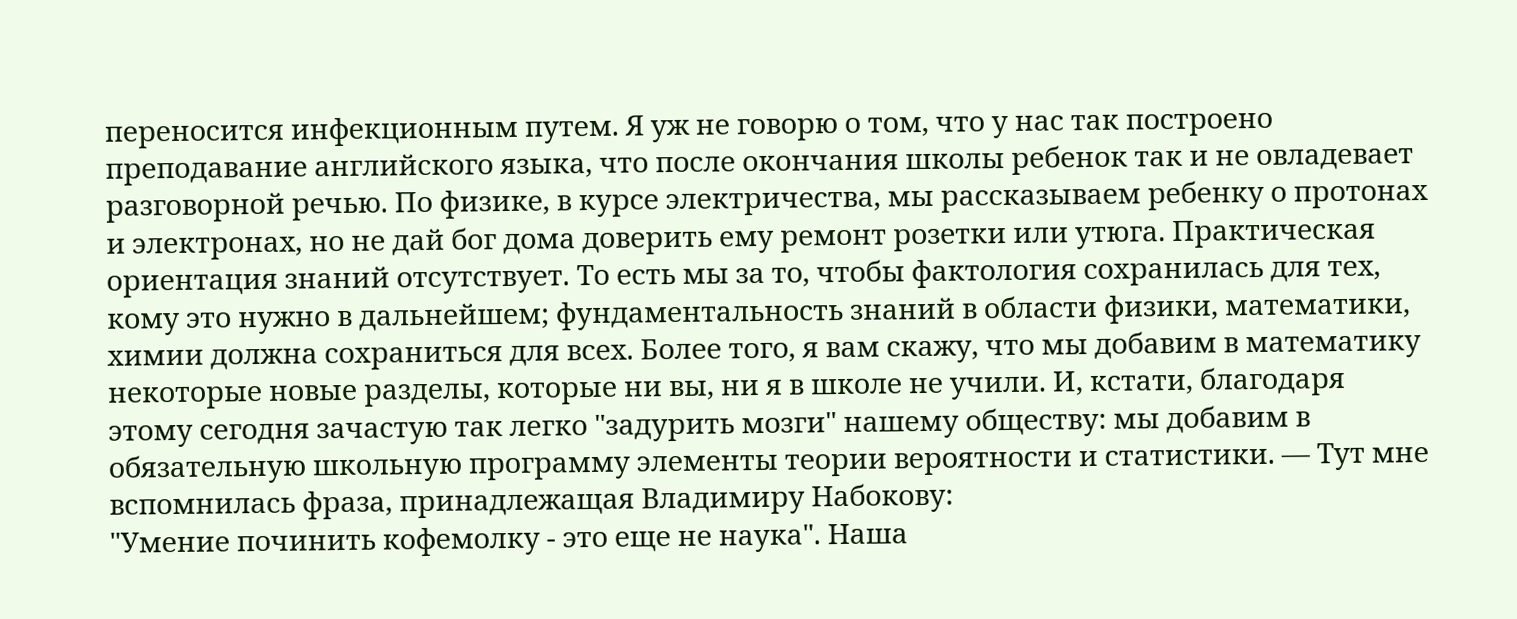переносится инфекционным путем. Я уж не говорю о том, что у нас так построено преподавание английского языка, что после окончания школы ребенок так и не овладевает разговорной речью. По физике, в курсе электричества, мы рассказываем ребенку о протонах и электронах, но не дай бог дома доверить ему ремонт розетки или утюга. Практическая ориентация знаний отсутствует. То есть мы за то, чтобы фактология сохранилась для тех, кому это нужно в дальнейшем; фундаментальность знаний в области физики, математики, химии должна сохраниться для всех. Более того, я вам скажу, что мы добавим в математику некоторые новые разделы, которые ни вы, ни я в школе не учили. И, кстати, благодаря этому сегодня зачастую так легко "задурить мозги" нашему обществу: мы добавим в обязательную школьную программу элементы теории вероятности и статистики. — Тут мне вспомнилась фраза, принадлежащая Владимиру Набокову:
"Умение починить кофемолку - это еще не наука". Наша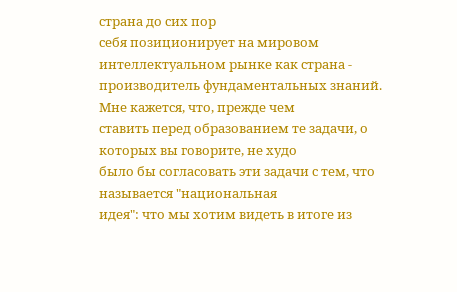страна до сих пор
себя позиционирует на мировом интеллектуальном рынке как страна -
производитель фундаментальных знаний. Мне кажется, что, прежде чем
ставить перед образованием те задачи, о которых вы говорите, не худо
было бы согласовать эти задачи с тем, что называется "национальная
идея": что мы хотим видеть в итоге из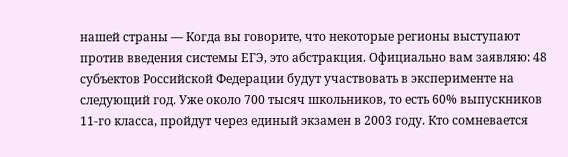нашей страны — Когда вы говорите, что некоторые регионы выступают против введения системы ЕГЭ, это абстракция. Официально вам заявляю: 48 субъектов Российской Федерации будут участвовать в эксперименте на следующий год. Уже около 700 тысяч школьников, то есть 60% выпускников 11-го класса, пройдут через единый экзамен в 2003 году. Кто сомневается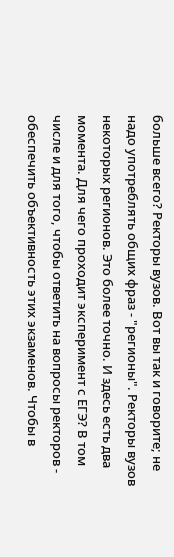больше всего? Ректоры вузов. Вот вы так и говорите; не надо употреблять общих фраз - "регионы". Ректоры вузов некоторых регионов. Это более точно. И здесь есть два момента. Для чего проходит эксперимент с ЕГЭ? В том числе и для того, чтобы ответить на вопросы ректоров - обеспечить объективность этих экзаменов. Чтобы в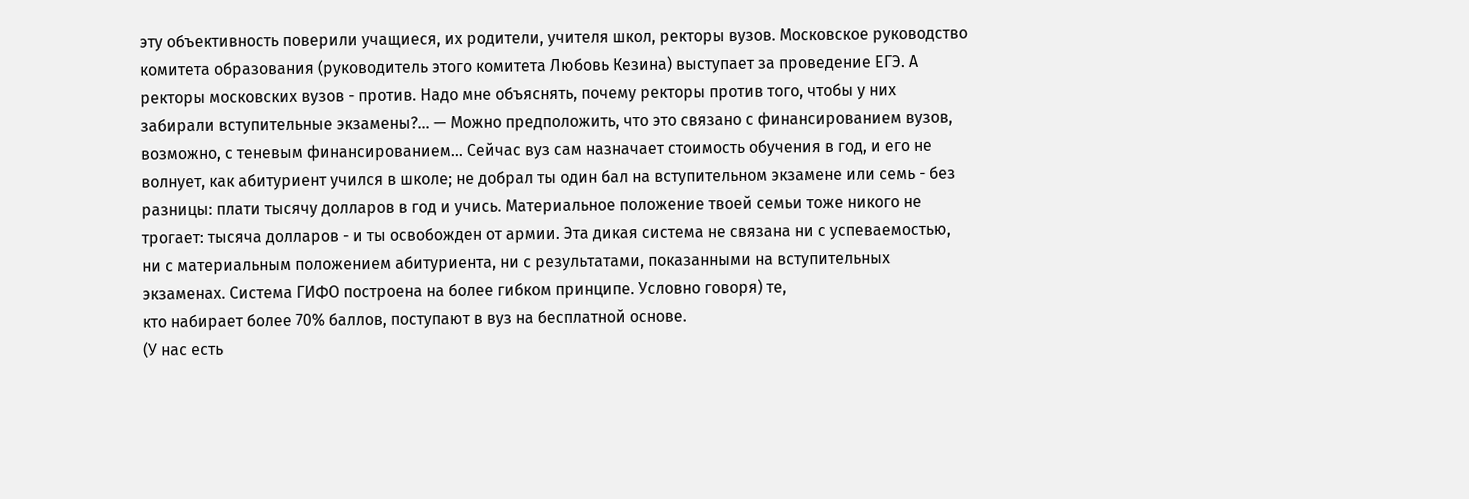эту объективность поверили учащиеся, их родители, учителя школ, ректоры вузов. Московское руководство комитета образования (руководитель этого комитета Любовь Кезина) выступает за проведение ЕГЭ. А ректоры московских вузов - против. Надо мне объяснять, почему ректоры против того, чтобы у них забирали вступительные экзамены?... — Можно предположить, что это связано с финансированием вузов,
возможно, с теневым финансированием... Сейчас вуз сам назначает стоимость обучения в год, и его не волнует, как абитуриент учился в школе; не добрал ты один бал на вступительном экзамене или семь - без разницы: плати тысячу долларов в год и учись. Материальное положение твоей семьи тоже никого не трогает: тысяча долларов - и ты освобожден от армии. Эта дикая система не связана ни с успеваемостью, ни с материальным положением абитуриента, ни с результатами, показанными на вступительных экзаменах. Система ГИФО построена на более гибком принципе. Условно говоря) те,
кто набирает более 70% баллов, поступают в вуз на бесплатной основе.
(У нас есть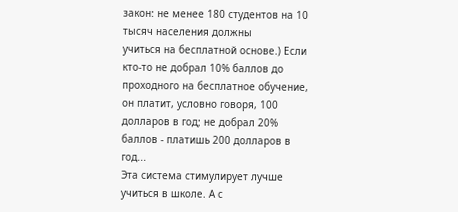закон: не менее 180 студентов на 10 тысяч населения должны
учиться на бесплатной основе.) Если кто-то не добрал 10% баллов до
проходного на бесплатное обучение, он платит, условно говоря, 100
долларов в год; не добрал 20% баллов - платишь 200 долларов в год...
Эта система стимулирует лучше учиться в школе. А с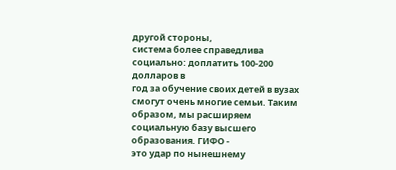другой стороны,
система более справедлива социально: доплатить 100-200 долларов в
год за обучение своих детей в вузах смогут очень многие семьи. Таким
образом, мы расширяем социальную базу высшего образования. ГИФО -
это удар по нынешнему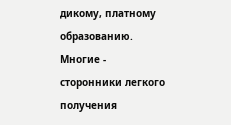дикому, платному образованию. Многие -
сторонники легкого получения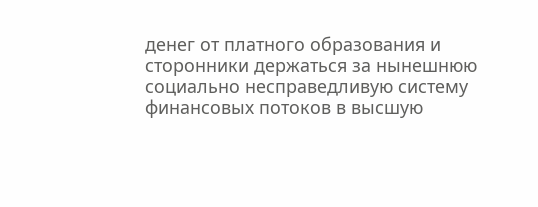денег от платного образования и
сторонники держаться за нынешнюю социально несправедливую систему
финансовых потоков в высшую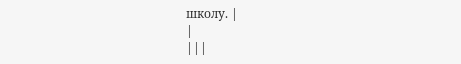школу. |
|
|||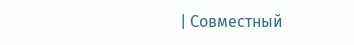| Совместный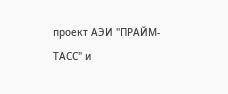проект АЭИ "ПРАЙМ-ТАСС" и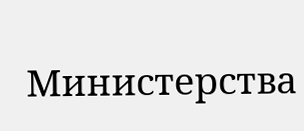Министерства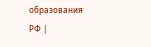образования РФ |